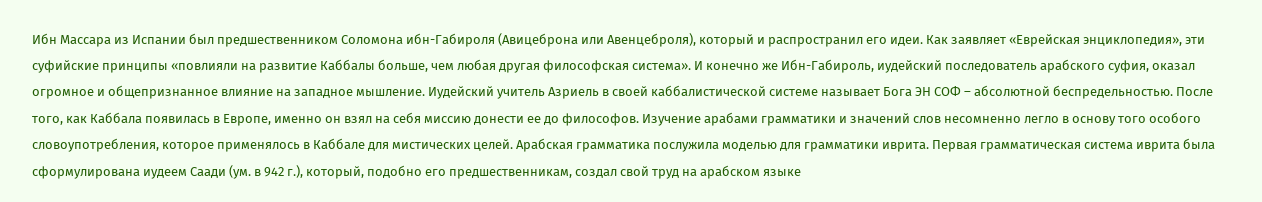Ибн Массара из Испании был предшественником Соломона ибн-Габироля (Авицеброна или Авенцеброля), который и распространил его идеи. Как заявляет «Еврейская энциклопедия», эти суфийские принципы «повлияли на развитие Каббалы больше, чем любая другая философская система». И конечно же Ибн-Габироль, иудейский последователь арабского суфия, оказал огромное и общепризнанное влияние на западное мышление. Иудейский учитель Азриель в своей каббалистической системе называет Бога ЭН СОФ – абсолютной беспредельностью. После того, как Каббала появилась в Европе, именно он взял на себя миссию донести ее до философов. Изучение арабами грамматики и значений слов несомненно легло в основу того особого словоупотребления, которое применялось в Каббале для мистических целей. Арабская грамматика послужила моделью для грамматики иврита. Первая грамматическая система иврита была сформулирована иудеем Саади (ум. в 942 г.), который, подобно его предшественникам, создал свой труд на арабском языке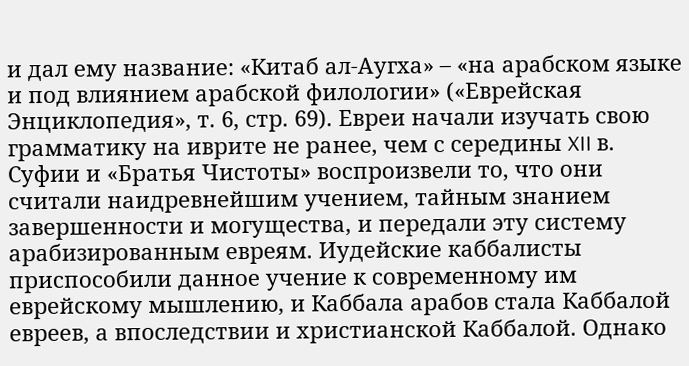и дал ему название: «Китаб ал-Аугха» – «на арабском языке и под влиянием арабской филологии» («Еврейская Энциклопедия», т. 6, стр. 69). Евреи начали изучать свою грамматику на иврите не ранее, чем с середины XII в.
Суфии и «Братья Чистоты» воспроизвели то, что они считали наидревнейшим учением, тайным знанием завершенности и могущества, и передали эту систему арабизированным евреям. Иудейские каббалисты приспособили данное учение к современному им еврейскому мышлению, и Каббала арабов стала Каббалой евреев, а впоследствии и христианской Каббалой. Однако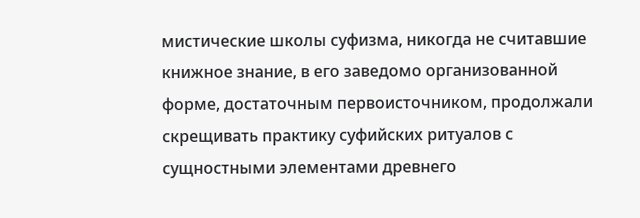мистические школы суфизма, никогда не считавшие книжное знание, в его заведомо организованной форме, достаточным первоисточником, продолжали скрещивать практику суфийских ритуалов с сущностными элементами древнего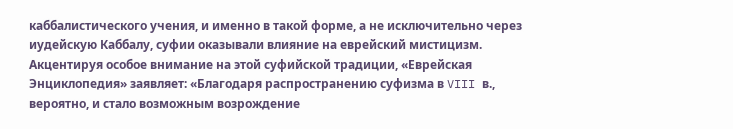каббалистического учения, и именно в такой форме, а не исключительно через иудейскую Каббалу, суфии оказывали влияние на еврейский мистицизм.
Акцентируя особое внимание на этой суфийской традиции, «Еврейская Энциклопедия» заявляет: «Благодаря распространению суфизма в VIII в., вероятно, и стало возможным возрождение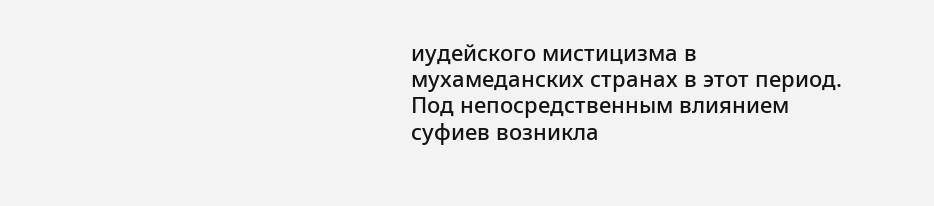иудейского мистицизма в мухамеданских странах в этот период. Под непосредственным влиянием суфиев возникла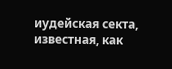иудейская секта, известная, как